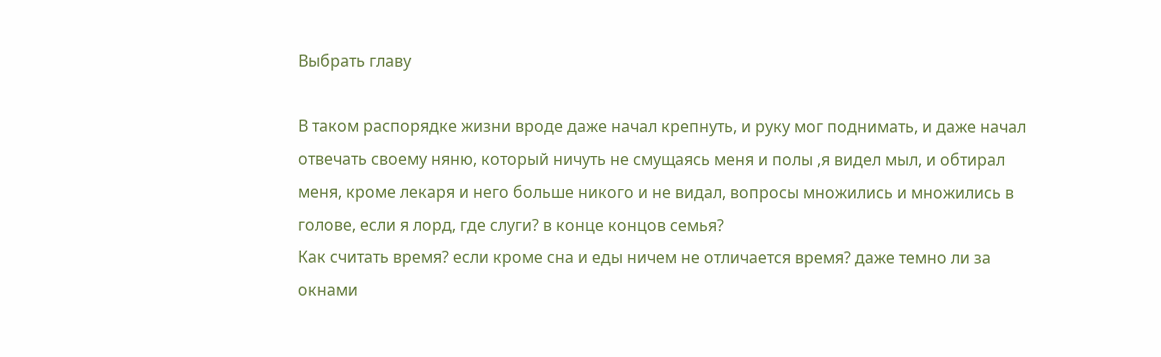Выбрать главу

В таком распорядке жизни вроде даже начал крепнуть, и руку мог поднимать, и даже начал отвечать своему няню, который ничуть не смущаясь меня и полы ,я видел мыл, и обтирал меня, кроме лекаря и него больше никого и не видал, вопросы множились и множились в голове, если я лорд, где слуги? в конце концов семья?
Как считать время? если кроме сна и еды ничем не отличается время? даже темно ли за окнами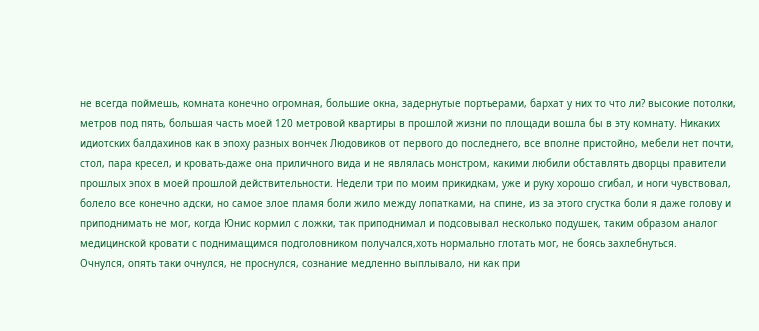не всегда поймешь, комната конечно огромная, большие окна, задернутые портьерами, бархат у них то что ли? высокие потолки, метров под пять, большая часть моей 120 метровой квартиры в прошлой жизни по площади вошла бы в эту комнату. Никаких идиотских балдахинов как в эпоху разных вончек Людовиков от первого до последнего, все вполне пристойно, мебели нет почти, стол, пара кресел, и кровать-даже она приличного вида и не являлась монстром, какими любили обставлять дворцы правители прошлых эпох в моей прошлой действительности. Недели три по моим прикидкам, уже и руку хорошо сгибал, и ноги чувствовал, болело все конечно адски, но самое злое пламя боли жило между лопатками, на спине, из за этого сгустка боли я даже голову и приподнимать не мог, когда Юнис кормил с ложки, так приподнимал и подсовывал несколько подушек, таким образом аналог медицинской кровати с поднимащимся подголовником получался,хоть нормально глотать мог, не боясь захлебнуться.
Очнулся, опять таки очнулся, не проснулся, сознание медленно выплывало, ни как при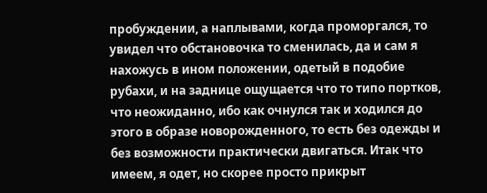пробуждении, а наплывами, когда проморгался, то увидел что обстановочка то сменилась, да и сам я нахожусь в ином положении, одетый в подобие рубахи, и на заднице ощущается что то типо портков, что неожиданно, ибо как очнулся так и ходился до этого в образе новорожденного, то есть без одежды и без возможности практически двигаться. Итак что имеем, я одет, но скорее просто прикрыт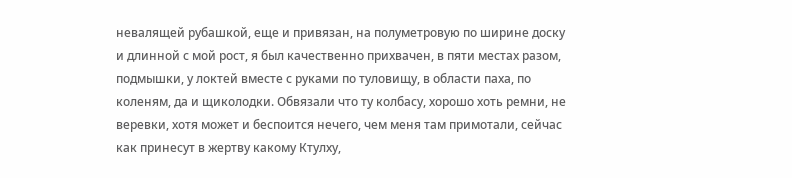невалящей рубашкой, еще и привязан, на полуметровую по ширине доску и длинной с мой рост, я был качественно прихвачен, в пяти местах разом, подмышки, у локтей вместе с руками по туловищу, в области паха, по коленям, да и щиколодки. Обвязали что ту колбасу, хорошо хоть ремни, не веревки, хотя может и беспоится нечего, чем меня там примотали, сейчас как принесут в жертву какому Ктулху,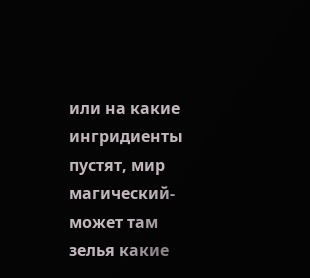или на какие ингридиенты пустят, мир магический- может там зелья какие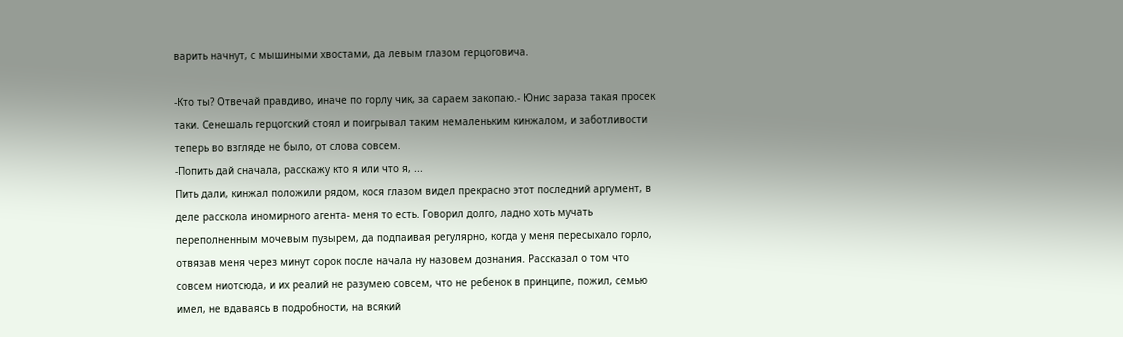варить начнут, с мышиными хвостами, да левым глазом герцоговича.

-Кто ты? Отвечай правдиво, иначе по горлу чик, за сараем закопаю.- Юнис зараза такая просек таки. Сенешаль герцогский стоял и поигрывал таким немаленьким кинжалом, и заботливости теперь во взгляде не было, от слова совсем.
-Попить дай сначала, расскажу кто я или что я, ...
Пить дали, кинжал положили рядом, кося глазом видел прекрасно этот последний аргумент, в деле расскола иномирного агента- меня то есть. Говорил долго, ладно хоть мучать переполненным мочевым пузырем, да подпаивая регулярно, когда у меня пересыхало горло, отвязав меня через минут сорок после начала ну назовем дознания. Рассказал о том что совсем ниотсюда, и их реалий не разумею совсем, что не ребенок в принципе, пожил, семью имел, не вдаваясь в подробности, на всякий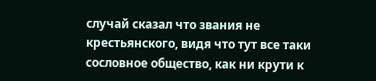случай сказал что звания не крестьянского, видя что тут все таки сословное общество, как ни крути к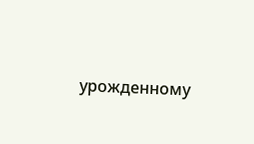урожденному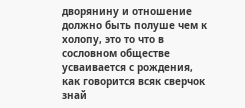дворянину и отношение должно быть полуше чем к холопу, это то что в сословном обществе усваивается с рождения, как говорится всяк сверчок знай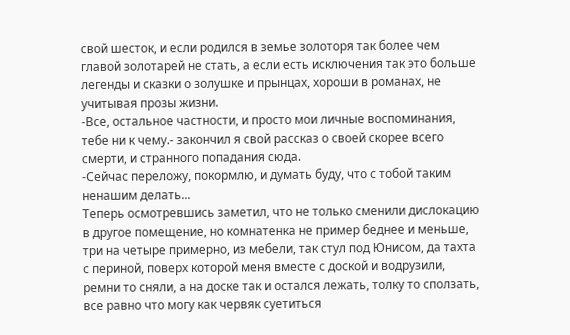свой шесток, и если родился в земье золоторя так более чем главой золотарей не стать, а если есть исключения так это больше легенды и сказки о золушке и прынцах, хороши в романах, не учитывая прозы жизни.
-Все, остальное частности, и просто мои личные воспоминания, тебе ни к чему.- закончил я свой рассказ о своей скорее всего смерти, и странного попадания сюда.
-Сейчас переложу, покормлю, и думать буду, что с тобой таким ненашим делать...
Теперь осмотревшись заметил, что не только сменили дислокацию в другое помещение, но комнатенка не пример беднее и меньше, три на четыре примерно, из мебели, так стул под Юнисом, да тахта с периной, поверх которой меня вместе с доской и водрузили, ремни то сняли, а на доске так и остался лежать, толку то сползать, все равно что могу как червяк суетиться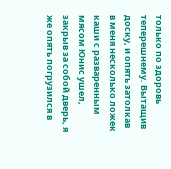только по здоровь теперешнему. Вытащив доску, и опять затолкав в меня несколько ложек каши с разваренным мясом Юнис ушел, закрыв за собой дверь, я же опять погрузился в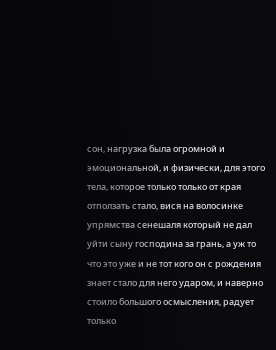сон, нагрузка была огромной и эмоциональной, и физически, для этого тела, которое только только от края отползать стало, вися на волосинке упрямства сенешаля который не дал уйти сыну господина за грань, а уж то что это уже и не тот кого он с рождения знает стало для него ударом, и наверно стоило большого осмысления, радует только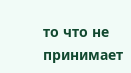то что не принимает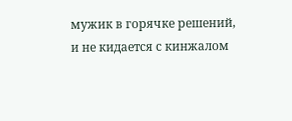мужик в горячке решений, и не кидается с кинжалом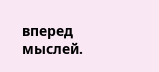вперед мыслей.